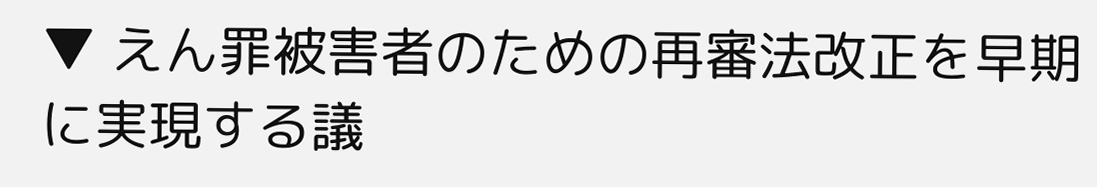▼ えん罪被害者のための再審法改正を早期に実現する議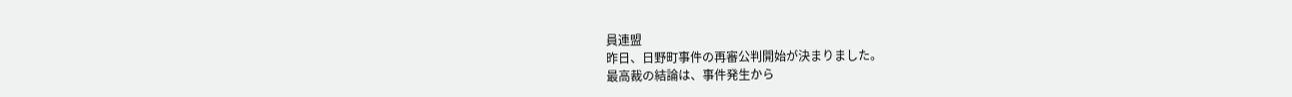員連盟
昨日、日野町事件の再審公判開始が決まりました。
最高裁の結論は、事件発生から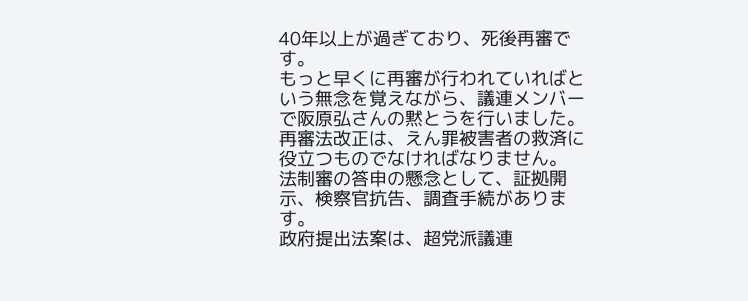40年以上が過ぎており、死後再審です。
もっと早くに再審が行われていればという無念を覚えながら、議連メンバーで阪原弘さんの黙とうを行いました。
再審法改正は、えん罪被害者の救済に役立つものでなければなりません。
法制審の答申の懸念として、証拠開示、検察官抗告、調査手続があります。
政府提出法案は、超党派議連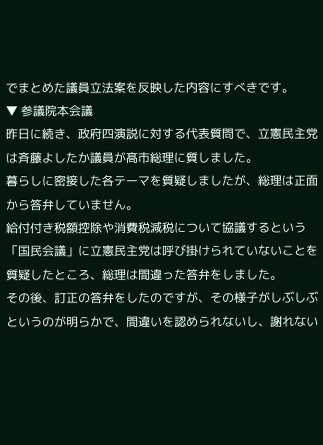でまとめた議員立法案を反映した内容にすべきです。
▼ 参議院本会議
昨日に続き、政府四演説に対する代表質問で、立憲民主党は斉藤よしたか議員が髙市総理に質しました。
暮らしに密接した各テーマを質疑しましたが、総理は正面から答弁していません。
給付付き税額控除や消費税減税について協議するという「国民会議」に立憲民主党は呼び掛けられていないことを質疑したところ、総理は間違った答弁をしました。
その後、訂正の答弁をしたのですが、その様子がしぶしぶというのが明らかで、間違いを認められないし、謝れない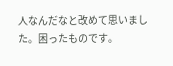人なんだなと改めて思いました。困ったものです。